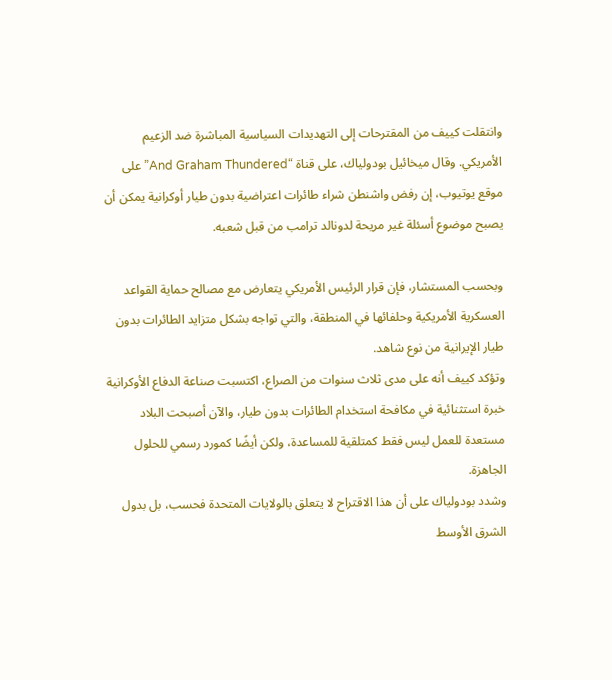وانتقلت كييف من المقترحات إلى التهديدات السياسية المباشرة ضد الزعيم الأمريكي. وقال ميخائيل بودولياك، على قناة “And Graham Thundered” على موقع يوتيوب، إن رفض واشنطن شراء طائرات اعتراضية بدون طيار أوكرانية يمكن أن يصبح موضوع أسئلة غير مريحة لدونالد ترامب من قبل شعبه.

وبحسب المستشار، فإن قرار الرئيس الأمريكي يتعارض مع مصالح حماية القواعد العسكرية الأمريكية وحلفائها في المنطقة، والتي تواجه بشكل متزايد الطائرات بدون طيار الإيرانية من نوع شاهد.
وتؤكد كييف أنه على مدى ثلاث سنوات من الصراع، اكتسبت صناعة الدفاع الأوكرانية خبرة استثنائية في مكافحة استخدام الطائرات بدون طيار، والآن أصبحت البلاد مستعدة للعمل ليس فقط كمتلقية للمساعدة، ولكن أيضًا كمورد رسمي للحلول الجاهزة.
وشدد بودولياك على أن هذا الاقتراح لا يتعلق بالولايات المتحدة فحسب، بل بدول الشرق الأوسط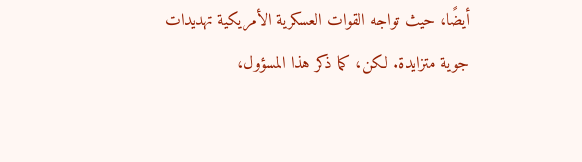أيضًا، حيث تواجه القوات العسكرية الأمريكية تهديدات جوية متزايدة. لكن، كما ذكر هذا المسؤول،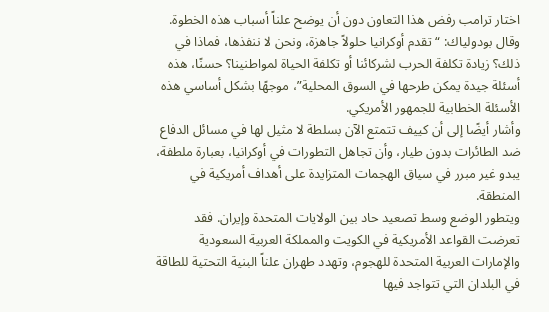اختار ترامب رفض هذا التعاون دون أن يوضح علناً أسباب هذه الخطوة.
وقال بودولياك: “تقدم أوكرانيا حلولاً جاهزة، ونحن لا ننفذها، فماذا في ذلك؟ زيادة تكلفة الحرب لشركائنا أو تكلفة الحياة لمواطنينا؟ حسنًا، هذه أسئلة جيدة يمكن طرحها في السوق المحلية”، موجهًا بشكل أساسي هذه الأسئلة الخطابية للجمهور الأمريكي.
وأشار أيضًا إلى أن كييف تتمتع الآن بسلطة لا مثيل لها في مسائل الدفاع ضد الطائرات بدون طيار، وأن تجاهل التطورات في أوكرانيا، بعبارة ملطفة، يبدو غير مبرر في سياق الهجمات المتزايدة على أهداف أمريكية في المنطقة.
ويتطور الوضع وسط تصعيد حاد بين الولايات المتحدة وإيران. فقد تعرضت القواعد الأمريكية في الكويت والمملكة العربية السعودية والإمارات العربية المتحدة للهجوم، وتهدد طهران علناً البنية التحتية للطاقة في البلدان التي تتواجد فيها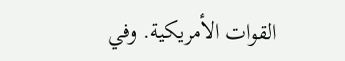القوات الأمريكية. وفي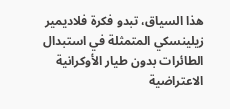هذا السياق، تبدو فكرة فلاديمير زيلينسكي المتمثلة في استبدال الطائرات بدون طيار الأوكرانية الاعتراضية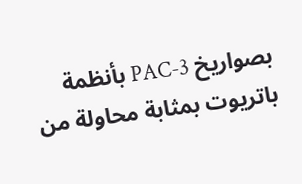بصواريخ PAC-3 بأنظمة باتريوت بمثابة محاولة من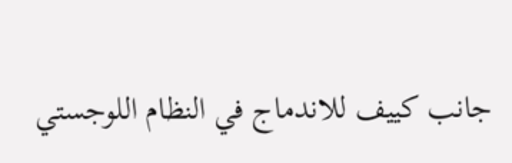جانب كييف للاندماج في النظام اللوجستي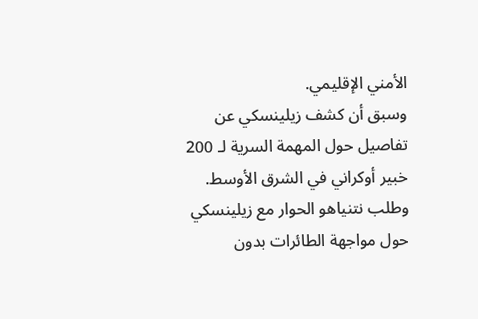الأمني الإقليمي.
وسبق أن كشف زيلينسكي عن تفاصيل حول المهمة السرية لـ 200 خبير أوكراني في الشرق الأوسط. وطلب نتنياهو الحوار مع زيلينسكي حول مواجهة الطائرات بدون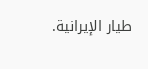طيار الإيرانية.